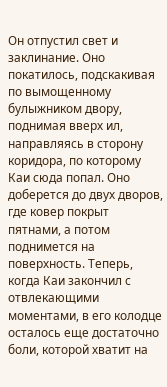Он отпустил свет и заклинание. Оно покатилось, подскакивая по вымощенному булыжником двору, поднимая вверх ил, направляясь в сторону коридора, по которому Каи сюда попал. Оно доберется до двух дворов, где ковер покрыт пятнами, а потом поднимется на поверхность. Теперь, когда Каи закончил с отвлекающими моментами, в его колодце осталось еще достаточно боли, которой хватит на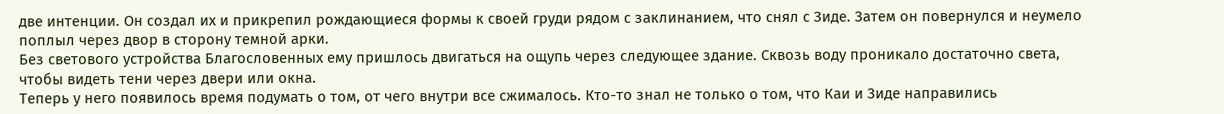две интенции. Он создал их и прикрепил рождающиеся формы к своей груди рядом с заклинанием, что снял с Зиде. Затем он повернулся и неумело поплыл через двор в сторону темной арки.
Без светового устройства Благословенных ему пришлось двигаться на ощупь через следующее здание. Сквозь воду проникало достаточно света, чтобы видеть тени через двери или окна.
Теперь у него появилось время подумать о том, от чего внутри все сжималось. Кто-то знал не только о том, что Каи и Зиде направились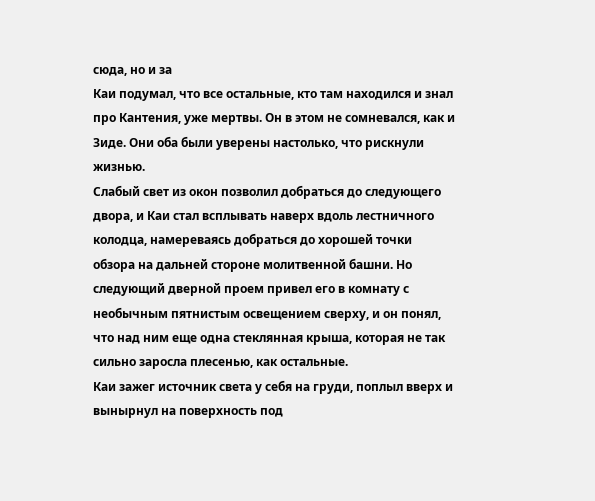сюда, но и за
Каи подумал, что все остальные, кто там находился и знал про Кантения, уже мертвы. Он в этом не сомневался, как и Зиде. Они оба были уверены настолько, что рискнули жизнью.
Слабый свет из окон позволил добраться до следующего двора, и Каи стал всплывать наверх вдоль лестничного колодца, намереваясь добраться до хорошей точки обзора на дальней стороне молитвенной башни. Но следующий дверной проем привел его в комнату с необычным пятнистым освещением сверху, и он понял, что над ним еще одна стеклянная крыша, которая не так сильно заросла плесенью, как остальные.
Каи зажег источник света у себя на груди, поплыл вверх и вынырнул на поверхность под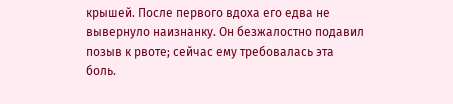крышей. После первого вдоха его едва не вывернуло наизнанку. Он безжалостно подавил позыв к рвоте; сейчас ему требовалась эта боль.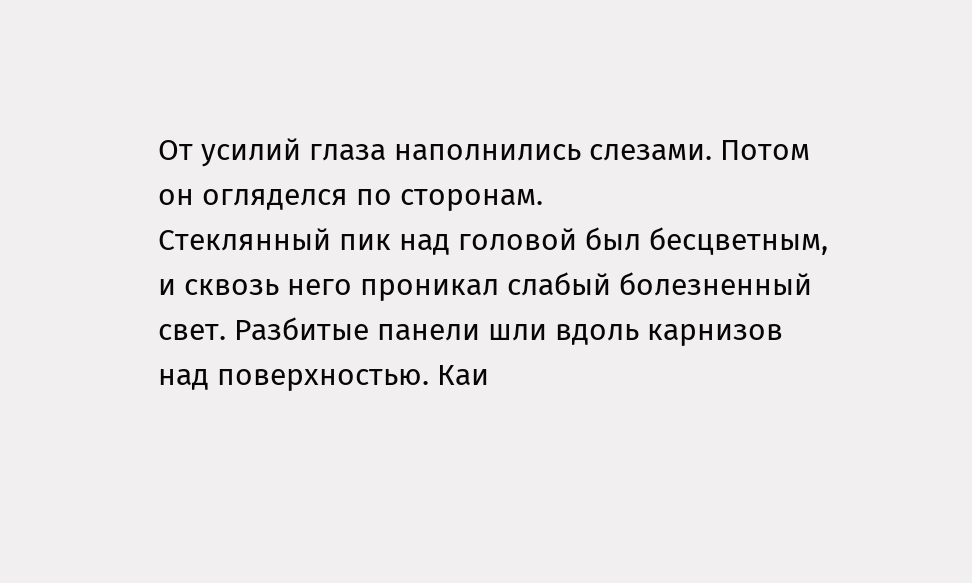От усилий глаза наполнились слезами. Потом он огляделся по сторонам.
Стеклянный пик над головой был бесцветным, и сквозь него проникал слабый болезненный свет. Разбитые панели шли вдоль карнизов над поверхностью. Каи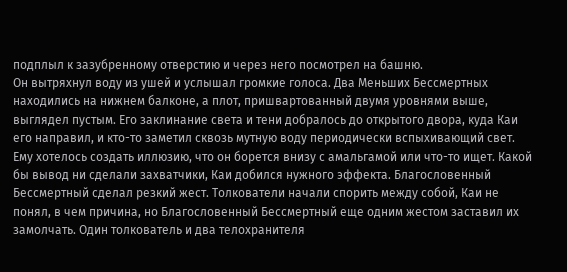подплыл к зазубренному отверстию и через него посмотрел на башню.
Он вытряхнул воду из ушей и услышал громкие голоса. Два Меньших Бессмертных находились на нижнем балконе, а плот, пришвартованный двумя уровнями выше, выглядел пустым. Его заклинание света и тени добралось до открытого двора, куда Каи его направил, и кто-то заметил сквозь мутную воду периодически вспыхивающий свет. Ему хотелось создать иллюзию, что он борется внизу с амальгамой или что-то ищет. Какой бы вывод ни сделали захватчики, Каи добился нужного эффекта. Благословенный Бессмертный сделал резкий жест. Толкователи начали спорить между собой, Каи не понял, в чем причина, но Благословенный Бессмертный еще одним жестом заставил их замолчать. Один толкователь и два телохранителя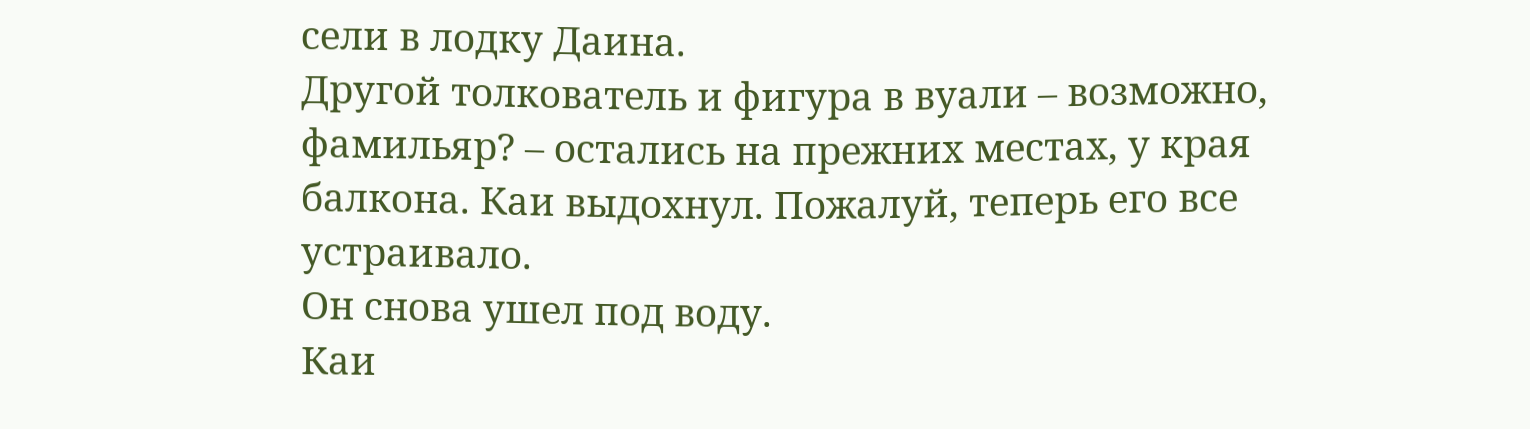сели в лодку Даина.
Другой толкователь и фигура в вуали – возможно, фамильяр? – остались на прежних местах, у края балкона. Каи выдохнул. Пожалуй, теперь его все устраивало.
Он снова ушел под воду.
Каи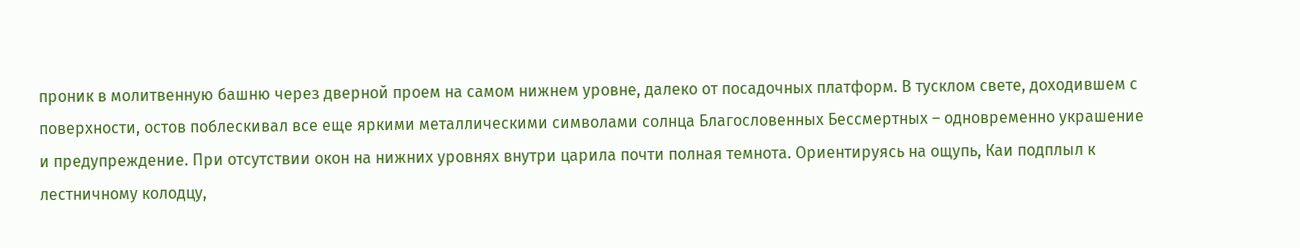проник в молитвенную башню через дверной проем на самом нижнем уровне, далеко от посадочных платформ. В тусклом свете, доходившем с поверхности, остов поблескивал все еще яркими металлическими символами солнца Благословенных Бессмертных – одновременно украшение и предупреждение. При отсутствии окон на нижних уровнях внутри царила почти полная темнота. Ориентируясь на ощупь, Каи подплыл к лестничному колодцу,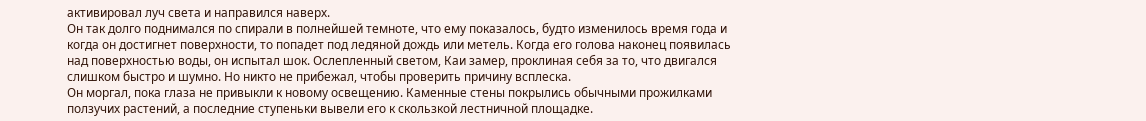активировал луч света и направился наверх.
Он так долго поднимался по спирали в полнейшей темноте, что ему показалось, будто изменилось время года и когда он достигнет поверхности, то попадет под ледяной дождь или метель. Когда его голова наконец появилась над поверхностью воды, он испытал шок. Ослепленный светом, Каи замер, проклиная себя за то, что двигался слишком быстро и шумно. Но никто не прибежал, чтобы проверить причину всплеска.
Он моргал, пока глаза не привыкли к новому освещению. Каменные стены покрылись обычными прожилками ползучих растений, а последние ступеньки вывели его к скользкой лестничной площадке.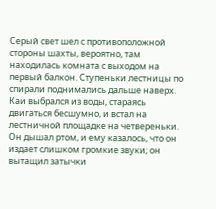Серый свет шел с противоположной стороны шахты, вероятно, там находилась комната с выходом на первый балкон. Ступеньки лестницы по спирали поднимались дальше наверх.
Каи выбрался из воды, стараясь двигаться бесшумно, и встал на лестничной площадке на четвереньки. Он дышал ртом, и ему казалось, что он издает слишком громкие звуки; он вытащил затычки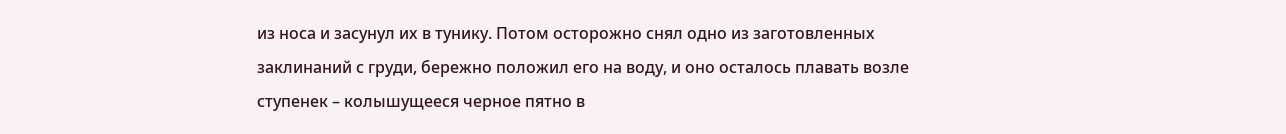из носа и засунул их в тунику. Потом осторожно снял одно из заготовленных заклинаний с груди, бережно положил его на воду, и оно осталось плавать возле ступенек – колышущееся черное пятно в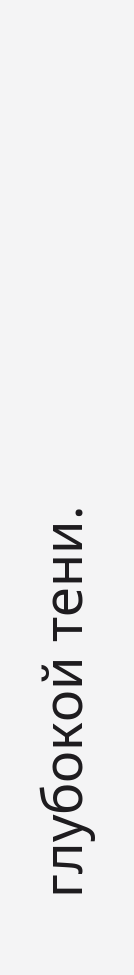глубокой тени.